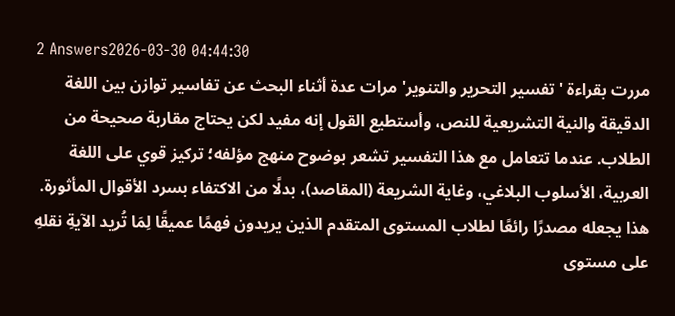2 Answers2026-03-30 04:44:30
مررت بقراءة 'تفسير التحرير والتنوير' مرات عدة أثناء البحث عن تفاسير توازن بين اللغة الدقيقة والنية التشريعية للنص، وأستطيع القول إنه مفيد لكن يحتاج مقاربة صحيحة من الطلاب. عندما تتعامل مع هذا التفسير تشعر بوضوح منهج مؤلفه؛ تركيز قوي على اللغة العربية، الأسلوب البلاغي، وغاية الشريعة (المقاصد)، بدلًا من الاكتفاء بسرد الأقوال المأثورة. هذا يجعله مصدرًا رائعًا لطلاب المستوى المتقدم الذين يريدون فهمًا عميقًا لِمَا تُريد الآيةِ نقلهِ على مستوى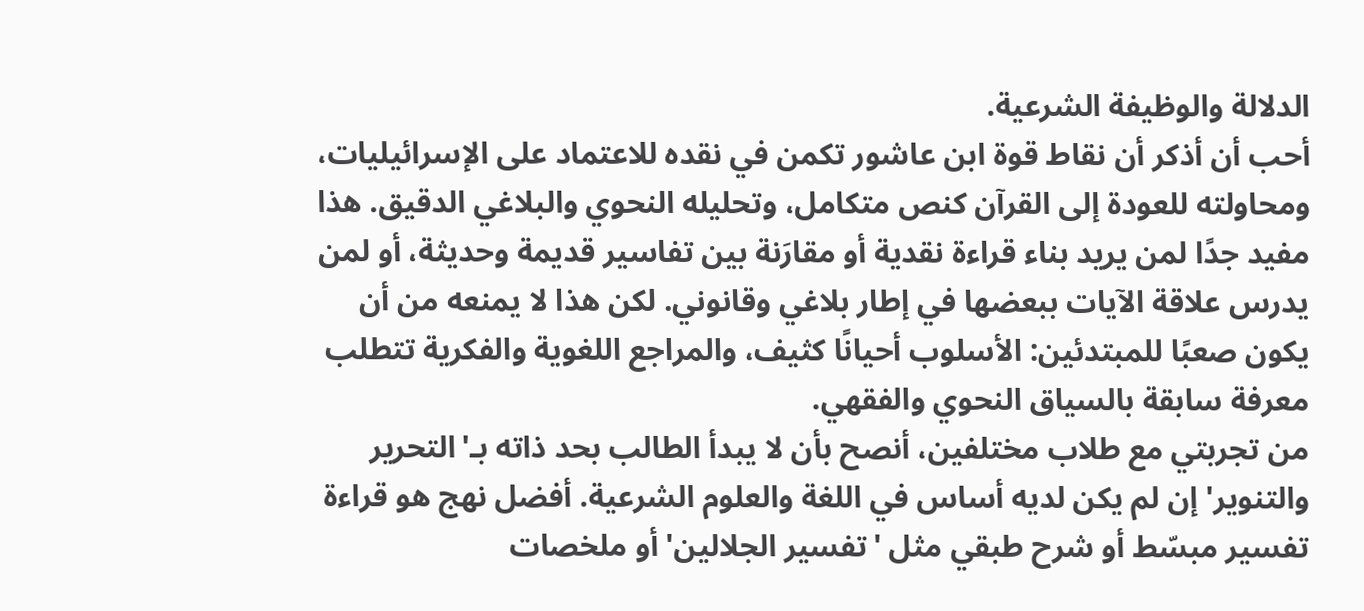الدلالة والوظيفة الشرعية.
أحب أن أذكر أن نقاط قوة ابن عاشور تكمن في نقده للاعتماد على الإسرائيليات، ومحاولته للعودة إلى القرآن كنص متكامل، وتحليله النحوي والبلاغي الدقيق. هذا مفيد جدًا لمن يريد بناء قراءة نقدية أو مقارَنة بين تفاسير قديمة وحديثة، أو لمن يدرس علاقة الآيات ببعضها في إطار بلاغي وقانوني. لكن هذا لا يمنعه من أن يكون صعبًا للمبتدئين: الأسلوب أحيانًا كثيف، والمراجع اللغوية والفكرية تتطلب معرفة سابقة بالسياق النحوي والفقهي.
من تجربتي مع طلاب مختلفين، أنصح بأن لا يبدأ الطالب بحد ذاته بـ'التحرير والتنوير' إن لم يكن لديه أساس في اللغة والعلوم الشرعية. أفضل نهج هو قراءة تفسير مبسّط أو شرح طبقي مثل 'تفسير الجلالين' أو ملخصات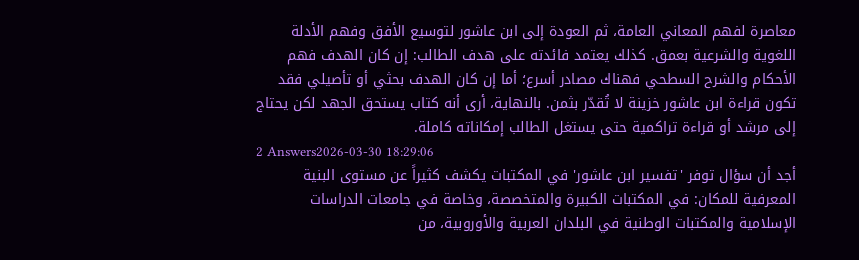معاصرة لفهم المعاني العامة، ثم العودة إلى ابن عاشور لتوسيع الأفق وفهم الأدلة اللغوية والشرعية بعمق. كذلك يعتمد فائدته على هدف الطالب: إن كان الهدف فهم الأحكام والشرح السطحي فهناك مصادر أسرع؛ أما إن كان الهدف بحثي أو تأصيلي فقد تكون قراءة ابن عاشور خزينة لا تُقدّر بثمن. بالنهاية، أرى أنه كتاب يستحق الجهد لكن يحتاج إلى مرشد أو قراءة تراكمية حتى يستغل الطالب إمكاناته كاملة.
2 Answers2026-03-30 18:29:06
أجد أن سؤال توفر 'تفسير ابن عاشور' في المكتبات يكشف كثيراً عن مستوى البنية المعرفية للمكان: في المكتبات الكبيرة والمتخصصة، وخاصة في جامعات الدراسات الإسلامية والمكتبات الوطنية في البلدان العربية والأوروبية، من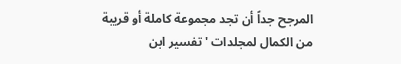المرجح جداً أن تجد مجموعة كاملة أو قريبة من الكمال لمجلدات 'تفسير ابن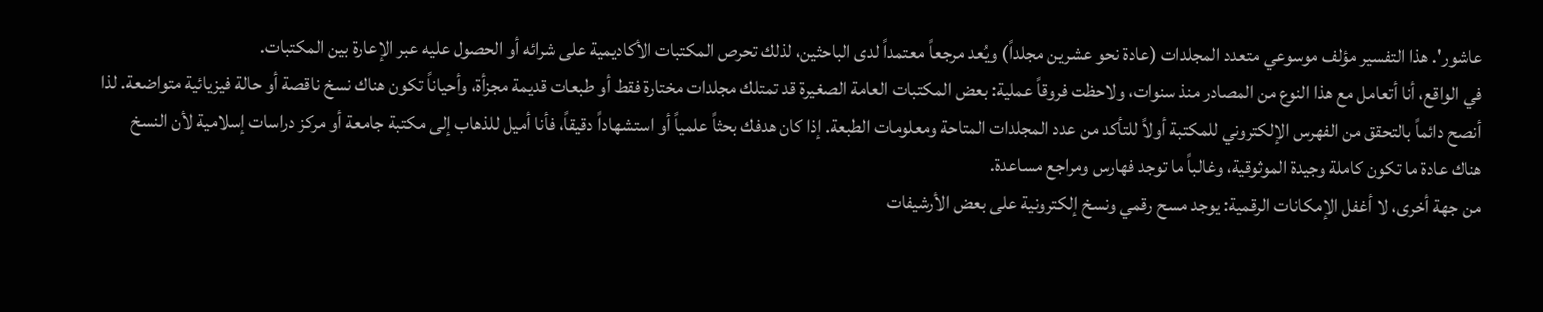عاشور'. هذا التفسير مؤلف موسوعي متعدد المجلدات (عادة نحو عشرين مجلداً) ويُعد مرجعاً معتمداً لدى الباحثين، لذلك تحرص المكتبات الأكاديمية على شرائه أو الحصول عليه عبر الإعارة بين المكتبات.
في الواقع، أنا أتعامل مع هذا النوع من المصادر منذ سنوات، ولاحظت فروقاً عملية: بعض المكتبات العامة الصغيرة قد تمتلك مجلدات مختارة فقط أو طبعات قديمة مجزأة، وأحياناً تكون هناك نسخ ناقصة أو حالة فيزيائية متواضعة. لذا أنصح دائماً بالتحقق من الفهرس الإلكتروني للمكتبة أولاً للتأكد من عدد المجلدات المتاحة ومعلومات الطبعة. إذا كان هدفك بحثاً علمياً أو استشهاداً دقيقاً، فأنا أميل للذهاب إلى مكتبة جامعة أو مركز دراسات إسلامية لأن النسخ هناك عادة ما تكون كاملة وجيدة الموثوقية، وغالباً ما توجد فهارس ومراجع مساعدة.
من جهة أخرى، لا أغفل الإمكانات الرقمية: يوجد مسح رقمي ونسخ إلكترونية على بعض الأرشيفات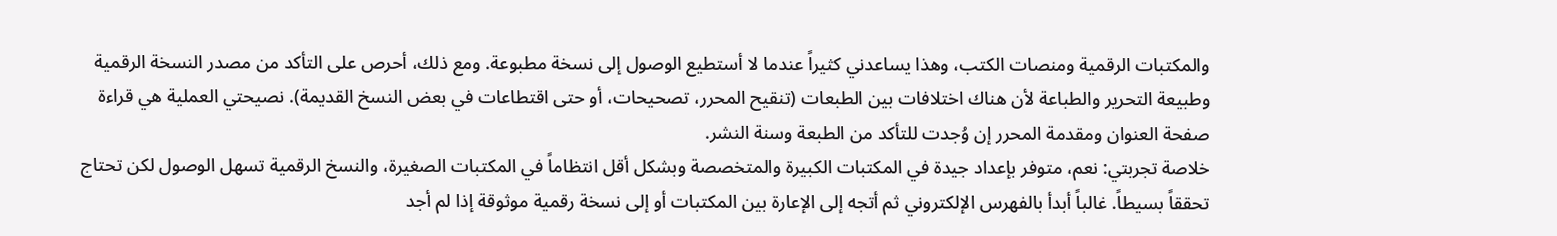والمكتبات الرقمية ومنصات الكتب، وهذا يساعدني كثيراً عندما لا أستطيع الوصول إلى نسخة مطبوعة. ومع ذلك، أحرص على التأكد من مصدر النسخة الرقمية وطبيعة التحرير والطباعة لأن هناك اختلافات بين الطبعات (تنقيح المحرر، تصحيحات، أو حتى اقتطاعات في بعض النسخ القديمة). نصيحتي العملية هي قراءة صفحة العنوان ومقدمة المحرر إن وُجدت للتأكد من الطبعة وسنة النشر.
خلاصة تجربتي: نعم، متوفر بإعداد جيدة في المكتبات الكبيرة والمتخصصة وبشكل أقل انتظاماً في المكتبات الصغيرة، والنسخ الرقمية تسهل الوصول لكن تحتاج تحققاً بسيطاً. غالباً أبدأ بالفهرس الإلكتروني ثم أتجه إلى الإعارة بين المكتبات أو إلى نسخة رقمية موثوقة إذا لم أجد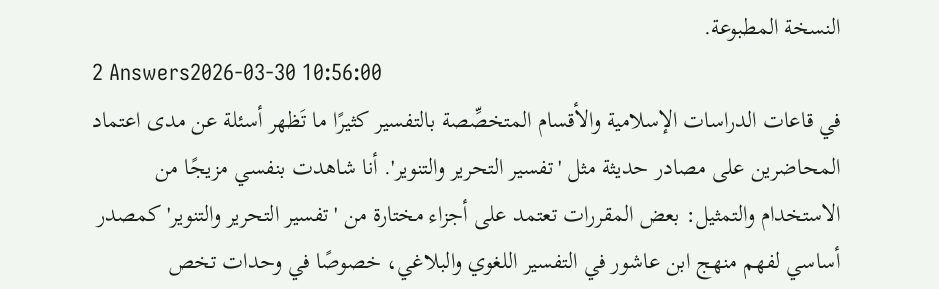النسخة المطبوعة.
2 Answers2026-03-30 10:56:00
في قاعات الدراسات الإسلامية والأقسام المتخصِّصة بالتفسير كثيرًا ما تَظهر أسئلة عن مدى اعتماد المحاضرين على مصادر حديثة مثل 'تفسير التحرير والتنوير'. أنا شاهدت بنفسي مزيجًا من الاستخدام والتمثيل: بعض المقررات تعتمد على أجزاء مختارة من 'تفسير التحرير والتنوير' كمصدر أساسي لفهم منهج ابن عاشور في التفسير اللغوي والبلاغي، خصوصًا في وحدات تخص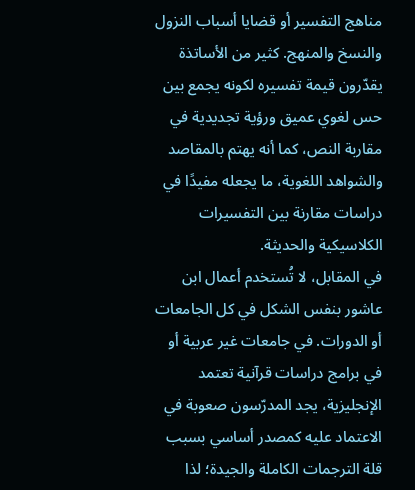مناهج التفسير أو قضايا أسباب النزول والنسخ والمنهج. كثير من الأساتذة يقدّرون قيمة تفسيره لكونه يجمع بين حس لغوي عميق ورؤية تجديدية في مقاربة النص، كما أنه يهتم بالمقاصد والشواهد اللغوية، ما يجعله مفيدًا في دراسات مقارنة بين التفسيرات الكلاسيكية والحديثة.
في المقابل، لا تُستخدم أعمال ابن عاشور بنفس الشكل في كل الجامعات أو الدورات. في جامعات غير عربية أو في برامج دراسات قرآنية تعتمد الإنجليزية، يجد المدرّسون صعوبة في الاعتماد عليه كمصدر أساسي بسبب قلة الترجمات الكاملة والجيدة؛ لذا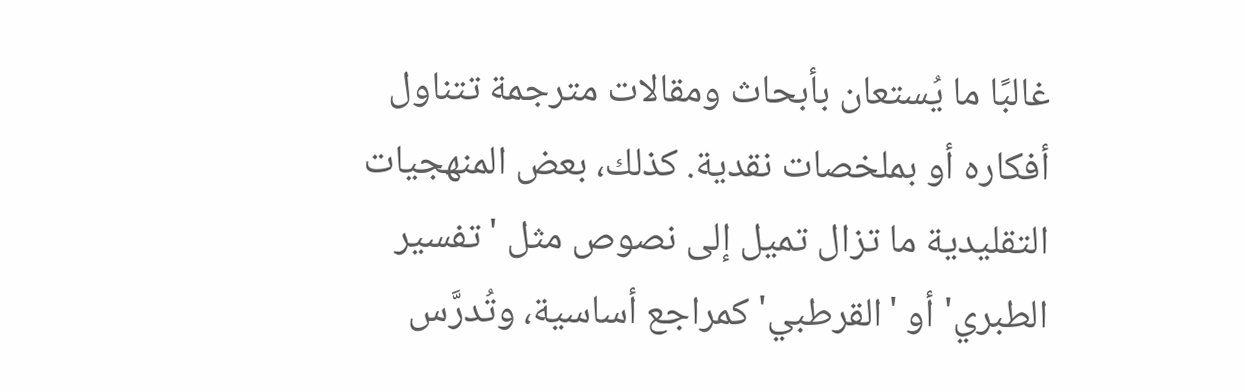غالبًا ما يُستعان بأبحاث ومقالات مترجمة تتناول أفكاره أو بملخصات نقدية. كذلك، بعض المنهجيات التقليدية ما تزال تميل إلى نصوص مثل 'تفسير الطبري' أو 'القرطبي' كمراجع أساسية، وتُدرَّس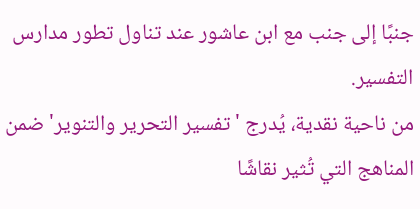جنبًا إلى جنب مع ابن عاشور عند تناول تطور مدارس التفسير.
من ناحية نقدية، يُدرج 'تفسير التحرير والتنوير' ضمن المناهج التي تُثير نقاشًا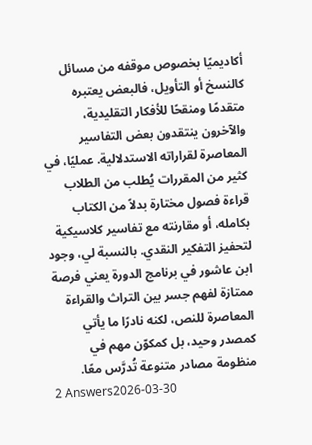أكاديميًا بخصوص موقفه من مسائل كالنسخ أو التأويل، فالبعض يعتبره متقدمًا ومنقحًا للأفكار التقليدية، والآخرون ينتقدون بعض التفاسير المعاصرة لقراراته الاستدلالية. عمليًا، في كثير من المقررات يُطلب من الطلاب قراءة فصول مختارة بدلاً من الكتاب بكامله، أو مقارنته مع تفاسير كلاسيكية لتحفيز التفكير النقدي. بالنسبة لي، وجود ابن عاشور في برنامج الدورة يعني فرصة ممتازة لفهم جسر بين التراث والقراءة المعاصرة للنص، لكنه نادرًا ما يأتي كمصدر وحيد، بل كمكوّن مهم في منظومة مصادر متنوعة تُدرَّس معًا.
2 Answers2026-03-30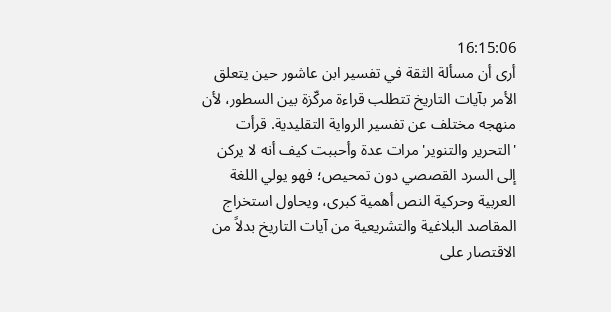16:15:06
أرى أن مسألة الثقة في تفسير ابن عاشور حين يتعلق الأمر بآيات التاريخ تتطلب قراءة مركّزة بين السطور، لأن منهجه مختلف عن تفسير الرواية التقليدية. قرأت 'التحرير والتنوير' مرات عدة وأحببت كيف أنه لا يركن إلى السرد القصصي دون تمحيص؛ فهو يولي اللغة العربية وحركية النص أهمية كبرى، ويحاول استخراج المقاصد البلاغية والتشريعية من آيات التاريخ بدلاً من الاقتصار على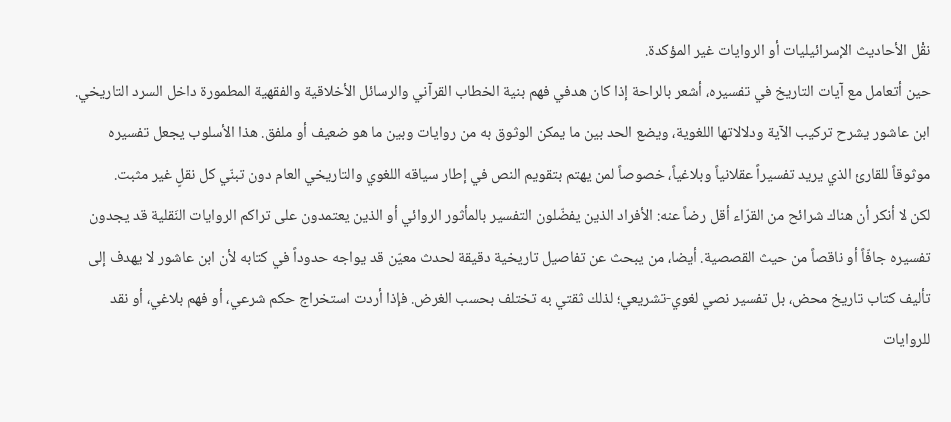نقْل الأحاديث الإسرائيليات أو الروايات غير المؤكدة.
حين أتعامل مع آيات التاريخ في تفسيره، أشعر بالراحة إذا كان هدفي فهم بنية الخطاب القرآني والرسائل الأخلاقية والفقهية المطمورة داخل السرد التاريخي. ابن عاشور يشرح تركيب الآية ودلالاتها اللغوية، ويضع الحد بين ما يمكن الوثوق به من روايات وبين ما هو ضعيف أو ملفق. هذا الأسلوب يجعل تفسيره موثوقاً للقارئ الذي يريد تفسيراً عقلانياً وبلاغياً، خصوصاً لمن يهتم بتقويم النص في إطار سياقه اللغوي والتاريخي العام دون تبنّي كل نقلٍ غير مثبت.
لكن لا أنكر أن هناك شرائح من القرّاء أقل رضاً عنه: الأفراد الذين يفضّلون التفسير بالمأثور الروائي أو الذين يعتمدون على تراكم الروايات النَقلية قد يجدون تفسيره جافّاً أو ناقصاً من حيث القصصية. أيضا، من يبحث عن تفاصيل تاريخية دقيقة لحدث معيّن قد يواجه حدوداً في كتابه لأن ابن عاشور لا يهدف إلى تأليف كتاب تاريخ محض، بل تفسير نصي لغوي-تشريعي؛ لذلك ثقتي به تختلف بحسب الغرض. فإذا أردت استخراج حكم شرعي، أو فهم بلاغي، أو نقد للروايات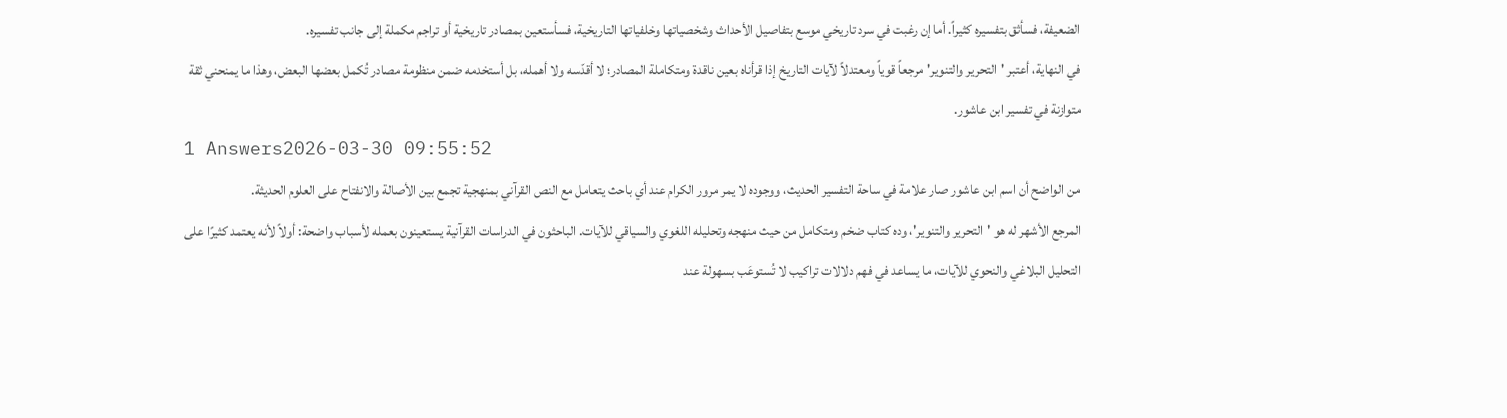الضعيفة، فسأثق بتفسيره كثيراً. أما إن رغبت في سرد تاريخي موسع بتفاصيل الأحداث وشخصياتها وخلفياتها التاريخية، فسأستعين بمصادر تاريخية أو تراجم مكملة إلى جانب تفسيره.
في النهاية، أعتبر 'التحرير والتنوير' مرجعاً قوياً ومعتدلاً لآيات التاريخ إذا قرأناه بعين ناقدة ومتكاملة المصادر؛ لا أقدّسه ولا أهمله، بل أستخدمه ضمن منظومة مصادر تُكمل بعضها البعض، وهذا ما يمنحني ثقة متوازنة في تفسير ابن عاشور.
1 Answers2026-03-30 09:55:52
من الواضح أن اسم ابن عاشور صار علامة في ساحة التفسير الحديث، ووجوده لا يمر مرور الكرام عند أي باحث يتعامل مع النص القرآني بمنهجية تجمع بين الأصالة والانفتاح على العلوم الحديثة.
المرجع الأشهر له هو 'التحرير والتنوير'، وده كتاب ضخم ومتكامل من حيث منهجه وتحليله اللغوي والسياقي للآيات. الباحثون في الدراسات القرآنية يستعينون بعمله لأسباب واضحة: أولاً لأنه يعتمد كثيرًا على التحليل البلاغي والنحوي للآيات، ما يساعد في فهم دلالات تراكيب لا تُستوعَب بسهولة عند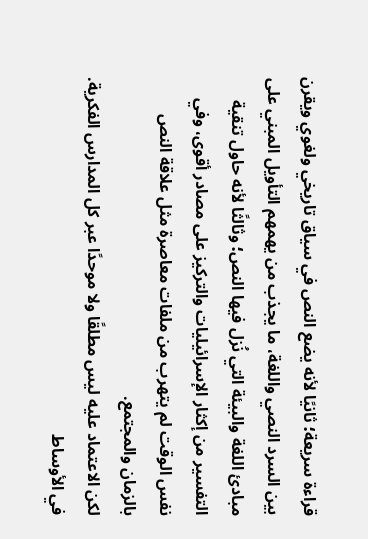قراءة سريعة؛ ثانيًا لأنه يضع النص في سياق تاريخي ولغوي ويقرن بين السرد النصي واللغة، ما يجذب من يهمهم التأويل المبني على مبادئ اللغة والبيئة التي نُزل فيها النص؛ وثالثًا لأنه حاول تنقية التفسير من إكثار الإسرائيليات والتركيز على مصادر أقوى، وفي نفس الوقت لم يتهرب من ملفات معاصرة مثل علاقة النص بالزمان والمجتمع.
لكن الاعتماد عليه ليس مطلقًا ولا موحدًا عبر كل المدارس الفكرية. في الأوساط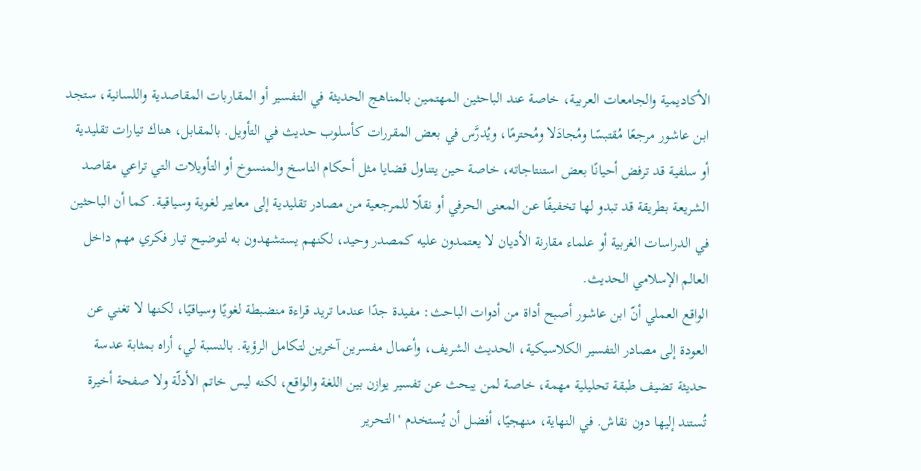الأكاديمية والجامعات العربية، خاصة عند الباحثين المهتمين بالمناهج الحديثة في التفسير أو المقاربات المقاصدية واللسانية، ستجد ابن عاشور مرجعًا مُقتبسًا ومُجادَلا ومُحترمًا، ويُدرَّس في بعض المقررات كأسلوب حديث في التأويل. بالمقابل، هناك تيارات تقليدية أو سلفية قد ترفض أحيانًا بعض استنتاجاته، خاصة حين يتناول قضايا مثل أحكام الناسخ والمنسوخ أو التأويلات التي تراعي مقاصد الشريعة بطريقة قد تبدو لها تخفيفًا عن المعنى الحرفي أو نقلًا للمرجعية من مصادر تقليدية إلى معايير لغوية وسياقية. كما أن الباحثين في الدراسات الغربية أو علماء مقارنة الأديان لا يعتمدون عليه كمصدر وحيد، لكنهم يستشهدون به لتوضيح تيار فكري مهم داخل العالم الإسلامي الحديث.
الواقع العملي أنّ ابن عاشور أصبح أداة من أدوات الباحث: مفيدة جدًا عندما تريد قراءة منضبطة لغويًا وسياقيًا، لكنها لا تغني عن العودة إلى مصادر التفسير الكلاسيكية، الحديث الشريف، وأعمال مفسرين آخرين لتكامل الرؤية. بالنسبة لي، أراه بمثابة عدسة حديثة تضيف طبقة تحليلية مهمة، خاصة لمن يبحث عن تفسير يوازن بين اللغة والواقع، لكنه ليس خاتم الأدلّة ولا صفحة أخيرة تُستند إليها دون نقاش. في النهاية، منهجيًا، أفضل أن يُستخدم 'التحرير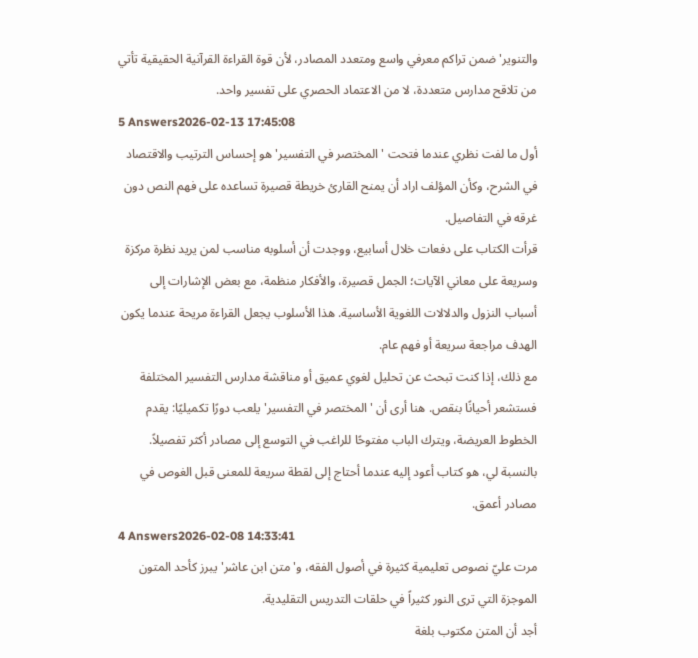والتنوير' ضمن تراكم معرفي واسع ومتعدد المصادر، لأن قوة القراءة القرآنية الحقيقية تأتي من تلاقح مدارس متعددة، لا من الاعتماد الحصري على تفسير واحد.
5 Answers2026-02-13 17:45:08
أول ما لفت نظري عندما فتحت 'المختصر في التفسير' هو إحساس الترتيب والاقتصاد في الشرح، وكأن المؤلف اراد أن يمنح القارئ خريطة قصيرة تساعده على فهم النص دون غرقه في التفاصيل.
قرأت الكتاب على دفعات خلال أسابيع، ووجدت أن أسلوبه مناسب لمن يريد نظرة مركزة وسريعة على معاني الآيات؛ الجمل قصيرة، والأفكار منظمة، مع بعض الإشارات إلى أسباب النزول والدلالات اللغوية الأساسية. هذا الأسلوب يجعل القراءة مريحة عندما يكون الهدف مراجعة سريعة أو فهم عام.
مع ذلك، إذا كنت تبحث عن تحليل لغوي عميق أو مناقشة مدارس التفسير المختلفة فستشعر أحيانًا بنقص. هنا أرى أن 'المختصر في التفسير' يلعب دورًا تكميليًا: يقدم الخطوط العريضة، ويترك الباب مفتوحًا للراغب في التوسع إلى مصادر أكثر تفصيلاً. بالنسبة لي، هو كتاب أعود إليه عندما أحتاج إلى لقطة سريعة للمعنى قبل الغوص في مصادر أعمق.
4 Answers2026-02-08 14:33:41
مرت عليّ نصوص تعليمية كثيرة في أصول الفقه، و'متن ابن عاشر' يبرز كأحد المتون الموجزة التي ترى النور كثيراً في حلقات التدريس التقليدية.
أجد أن المتن مكتوب بلغة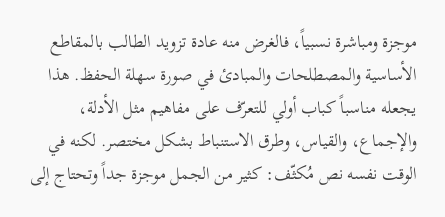موجزة ومباشرة نسبياً، فالغرض منه عادة تزويد الطالب بالمقاطع الأساسية والمصطلحات والمبادئ في صورة سهلة الحفظ. هذا يجعله مناسباً كباب أولي للتعرّف على مفاهيم مثل الأدلة، والإجماع، والقياس، وطرق الاستنباط بشكل مختصر. لكنه في الوقت نفسه نص مُكثّف: كثير من الجمل موجزة جداً وتحتاج إلى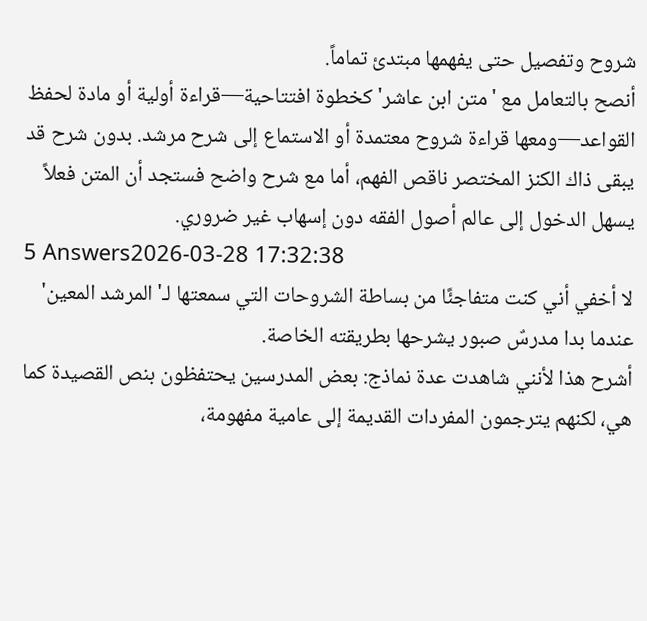شروح وتفصيل حتى يفهمها مبتدئ تماماً.
أنصح بالتعامل مع 'متن ابن عاشر' كخطوة افتتاحية—قراءة أولية أو مادة لحفظ القواعد—ومعها قراءة شروح معتمدة أو الاستماع إلى شرح مرشد. بدون شرح قد يبقى ذاك الكنز المختصر ناقص الفهم، أما مع شرح واضح فستجد أن المتن فعلاً يسهل الدخول إلى عالم أصول الفقه دون إسهاب غير ضروري.
5 Answers2026-03-28 17:32:38
لا أخفي أني كنت متفاجئًا من بساطة الشروحات التي سمعتها لـ'المرشد المعين' عندما بدا مدرسٌ صبور يشرحها بطريقته الخاصة.
أشرح هذا لأنني شاهدت عدة نماذج: بعض المدرسين يحتفظون بنص القصيدة كما هي، لكنهم يترجمون المفردات القديمة إلى عامية مفهومة،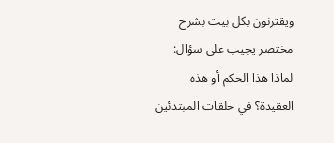ويقترنون بكل بيت بشرح مختصر يجيب على سؤال: لماذا هذا الحكم أو هذه العقيدة؟ في حلقات المبتدئين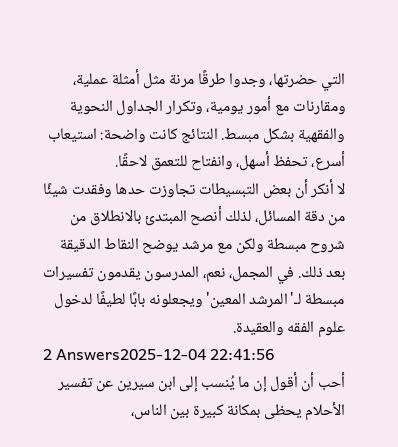التي حضرتها، وجدوا طرقًا مرنة مثل أمثلة عملية، ومقارنات مع أمور يومية، وتكرار الجداول النحوية والفقهية بشكل مبسط. النتائج كانت واضحة: استيعاب أسرع، تحفظ أسهل، وانفتاح للتعمق لاحقًا.
لا أنكر أن بعض التبسيطات تجاوزت حدها وفقدت شيئًا من دقة المسائل، لذلك أنصح المبتدئ بالانطلاق من شروح مبسطة ولكن مع مرشد يوضح النقاط الدقيقة بعد ذلك. في المجمل، نعم، المدرسون يقدمون تفسيرات مبسطة لـ'المرشد المعين' ويجعلونه بابًا لطيفًا لدخول علوم الفقه والعقيدة.
2 Answers2025-12-04 22:41:56
أحب أن أقول إن ما يُنسب إلى ابن سيرين عن تفسير الأحلام يحظى بمكانة كبيرة بين الناس،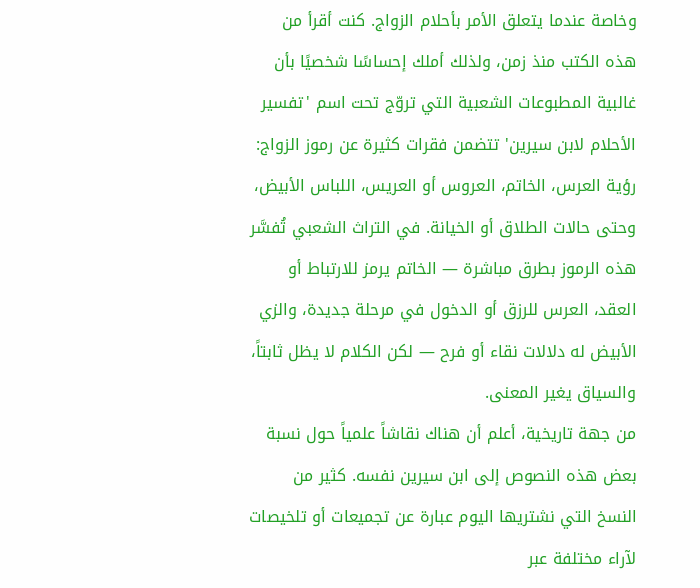وخاصة عندما يتعلق الأمر بأحلام الزواج. كنت أقرأ من هذه الكتب منذ زمن، ولذلك أملك إحساسًا شخصيًا بأن غالبية المطبوعات الشعبية التي تروّج تحت اسم 'تفسير الأحلام لابن سيرين' تتضمن فقرات كثيرة عن رموز الزواج: رؤية العرس، الخاتم، العروس أو العريس، اللباس الأبيض، وحتى حالات الطلاق أو الخيانة. في التراث الشعبي تُفسَّر هذه الرموز بطرق مباشرة — الخاتم يرمز للارتباط أو العقد، العرس للرزق أو الدخول في مرحلة جديدة، والزي الأبيض له دلالات نقاء أو فرح — لكن الكلام لا يظل ثابتاً، والسياق يغير المعنى.
من جهة تاريخية، أعلم أن هناك نقاشاً علمياً حول نسبة بعض هذه النصوص إلى ابن سيرين نفسه. كثير من النسخ التي نشتريها اليوم عبارة عن تجميعات أو تلخيصات لآراء مختلفة عبر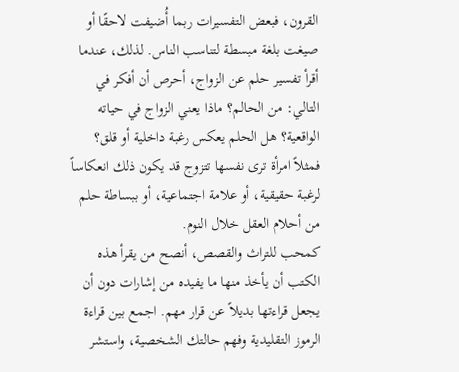القرون، فبعض التفسيرات ربما أُضيفت لاحقًا أو صيغت بلغة مبسطة لتناسب الناس. لذلك، عندما أقرأ تفسير حلم عن الزواج، أحرص أن أفكر في التالي: من الحالم؟ ماذا يعني الزواج في حياته الواقعية؟ هل الحلم يعكس رغبة داخلية أو قلق؟ فمثلاً امرأة ترى نفسها تتزوج قد يكون ذلك انعكاساً لرغبة حقيقية، أو علامة اجتماعية، أو ببساطة حلم من أحلام العقل خلال النوم.
كمحب للتراث والقصص، أنصح من يقرأ هذه الكتب أن يأخذ منها ما يفيده من إشارات دون أن يجعل قراءتها بديلاً عن قرار مهم. اجمع بين قراءة الرموز التقليدية وفهم حالتك الشخصية، واستشر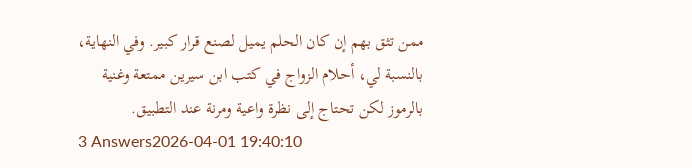ممن تثق بهم إن كان الحلم يميل لصنع قرار كبير. وفي النهاية، بالنسبة لي، أحلام الزواج في كتب ابن سيرين ممتعة وغنية بالرموز لكن تحتاج إلى نظرة واعية ومرنة عند التطبيق.
3 Answers2026-04-01 19:40:10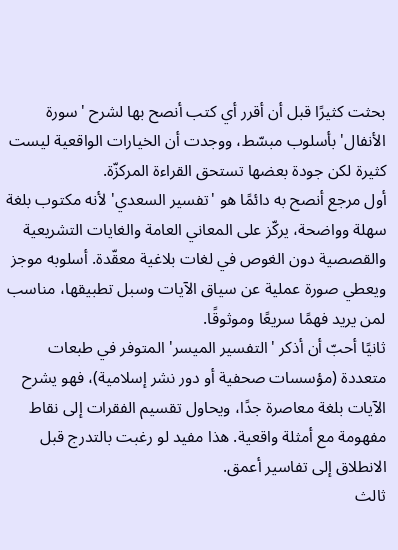بحثت كثيرًا قبل أن أقرر أي كتب أنصح بها لشرح 'سورة الأنفال' بأسلوب مبسّط، ووجدت أن الخيارات الواقعية ليست كثيرة لكن جودة بعضها تستحق القراءة المركزّة.
أول مرجع أنصح به دائمًا هو 'تفسير السعدي' لأنه مكتوب بلغة سهلة وواضحة، يركّز على المعاني العامة والغايات التشريعية والقصصية دون الغوص في لغات بلاغية معقّدة. أسلوبه موجز ويعطي صورة عملية عن سياق الآيات وسبل تطبيقها، مناسب لمن يريد فهمًا سريعًا وموثوقًا.
ثانيًا أحبّ أن أذكر 'التفسير الميسر' المتوفر في طبعات متعددة (مؤسسات صحفية أو دور نشر إسلامية)، فهو يشرح الآيات بلغة معاصرة جدًا، ويحاول تقسيم الفقرات إلى نقاط مفهومة مع أمثلة واقعية. هذا مفيد لو رغبت بالتدرج قبل الانطلاق إلى تفاسير أعمق.
ثالث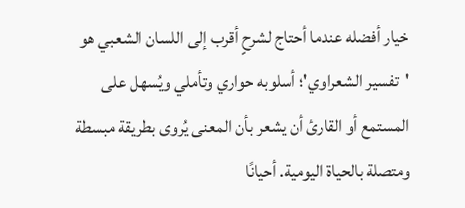خيار أفضله عندما أحتاج لشرحٍ أقرب إلى اللسان الشعبي هو 'تفسير الشعراوي'؛ أسلوبه حواري وتأملي ويُسهل على المستمع أو القارئ أن يشعر بأن المعنى يُروى بطريقة مبسطة ومتصلة بالحياة اليومية. أحيانًا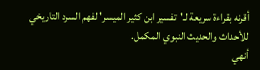أقرنه بقراءة سريعة لـ'تفسير ابن كثير الميسر' لفهم السرد التاريخي للأحداث والحديث النبوي المكمل.
أنهي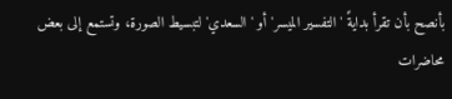بأنصح بأن تقرأ بدايةً 'التفسير الميسر' أو 'السعدي' لتبسيط الصورة، وتستمع إلى بعض محاضرات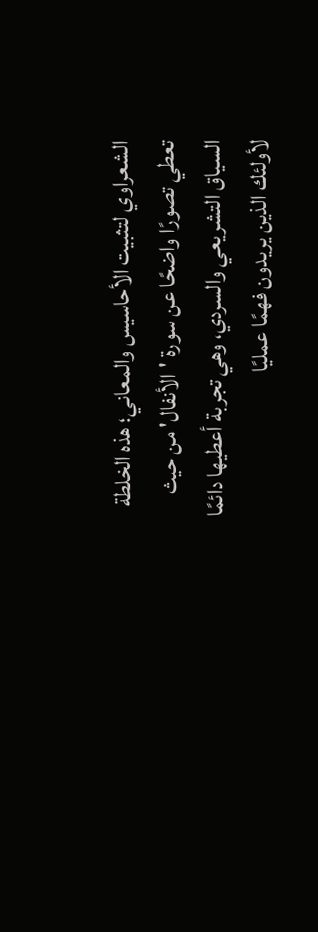الشعراوي لتثبيت الأحاسيس والمعاني؛ هذه الخلطة تعطي تصورًا واضحًا عن سورة 'الأنفال' من حيث السياق التشريعي والسردي، وهي تجربة أعطيها دائمًا لأولئك الذين يريدون فهمًا عمليًا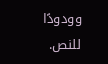وودودًا للنص.